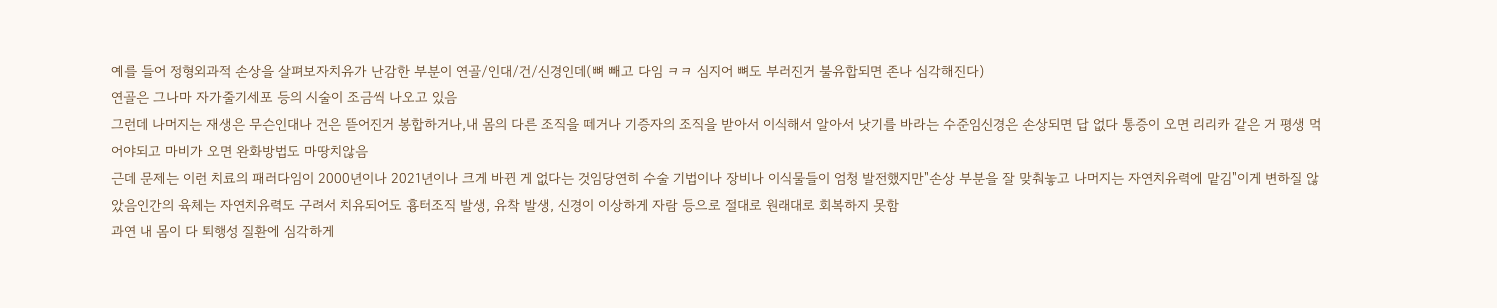예를 들어 정형외과적 손상을 살펴보자치유가 난감한 부분이 연골/인대/건/신경인데(뼈 빼고 다임 ㅋㅋ 심지어 뼈도 부러진거 불유합되면 존나 심각해진다)
연골은 그나마 자가줄기세포 등의 시술이 조금씩 나오고 있음
그런데 나머지는 재생은 무슨인대나 건은 뜯어진거 봉합하거나,내 몸의 다른 조직을 떼거나 기증자의 조직을 받아서 이식해서 알아서 낫기를 바라는 수준임신경은 손상되면 답 없다 통증이 오면 리리카 같은 거 평생 먹어야되고 마비가 오면 완화방법도 마땅치않음
근데 문제는 이런 치료의 패러다임이 2000년이나 2021년이나 크게 바뀐 게 없다는 것임당연히 수술 기법이나 장비나 이식물들이 엄청 발전했지만"손상 부분을 잘 맞춰놓고 나머지는 자연치유력에 맡김"이게 변하질 않았음인간의 육체는 자연치유력도 구려서 치유되어도 흉터조직 발생, 유착 발생, 신경이 이상하게 자람 등으로 절대로 원래대로 회복하지 못함
과연 내 몸이 다 퇴행성 질환에 심각하게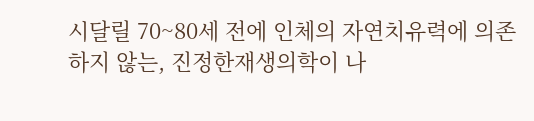시달릴 70~80세 전에 인체의 자연치유력에 의존하지 않는, 진정한재생의학이 나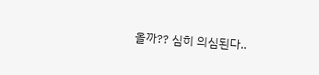올까?? 심히 의심된다..